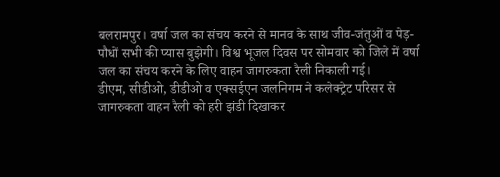बलरामपुर। वर्षा जल का संचय करने से मानव के साथ जीव-जंतुओं व पेड़-पौधों सभी की प्यास बुझेगी। विश्व भूजल दिवस पर सोमवार को जिले में वर्षा जल का संचय करने के लिए वाहन जागरुकता रैली निकाली गई।
डीएम, सीडीओ, डीडीओ व एक्सईएन जलनिगम ने कलेक्ट्रेट परिसर से जागरुकता वाहन रैली को हरी झंडी दिखाकर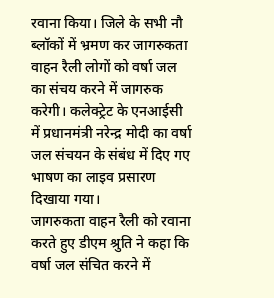रवाना किया। जिले के सभी नौ ब्लॉकों में भ्रमण कर जागरुकता वाहन रैली लोगों को वर्षा जल का संचय करने में जागरुक करेगी। कलेक्ट्रेट के एनआईसी में प्रधानमंत्री नरेन्द्र मोदी का वर्षा जल संचयन के संबंध में दिए गए भाषण का लाइव प्रसारण दिखाया गया।
जागरुकता वाहन रैली को रवाना करते हुए डीएम श्रुति ने कहा कि वर्षा जल संचित करने में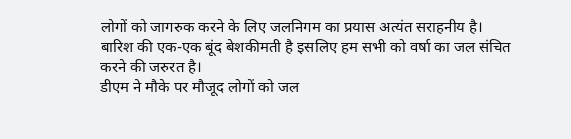लोगों को जागरुक करने के लिए जलनिगम का प्रयास अत्यंत सराहनीय है। बारिश की एक-एक बूंद बेशकीमती है इसलिए हम सभी को वर्षा का जल संचित करने की जरुरत है।
डीएम ने मौके पर मौजूद लोगों को जल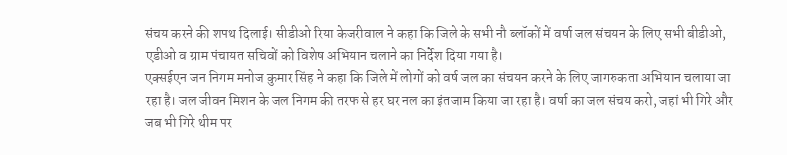संचय करने की शपथ दिलाई। सीडीओ रिया केजरीवाल ने कहा कि जिले के सभी नौ ब्लॉकों में वर्षा जल संचयन के लिए सभी बीडीओ, एडीओ व ग्राम पंचायत सचिवों को विशेष अभियान चलाने का निर्देश दिया गया है।
एक्सईएन जन निगम मनोज कुमार सिंह ने कहा कि जिले में लोगों को वर्ष जल का संचयन करने के लिए जागरुकता अभियान चलाया जा रहा है। जल जीवन मिशन के जल निगम की तरफ से हर घर नल का इंतजाम किया जा रहा है। वर्षा का जल संचय करो, जहां भी गिरे और जब भी गिरे थीम पर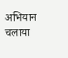अभियान चलाया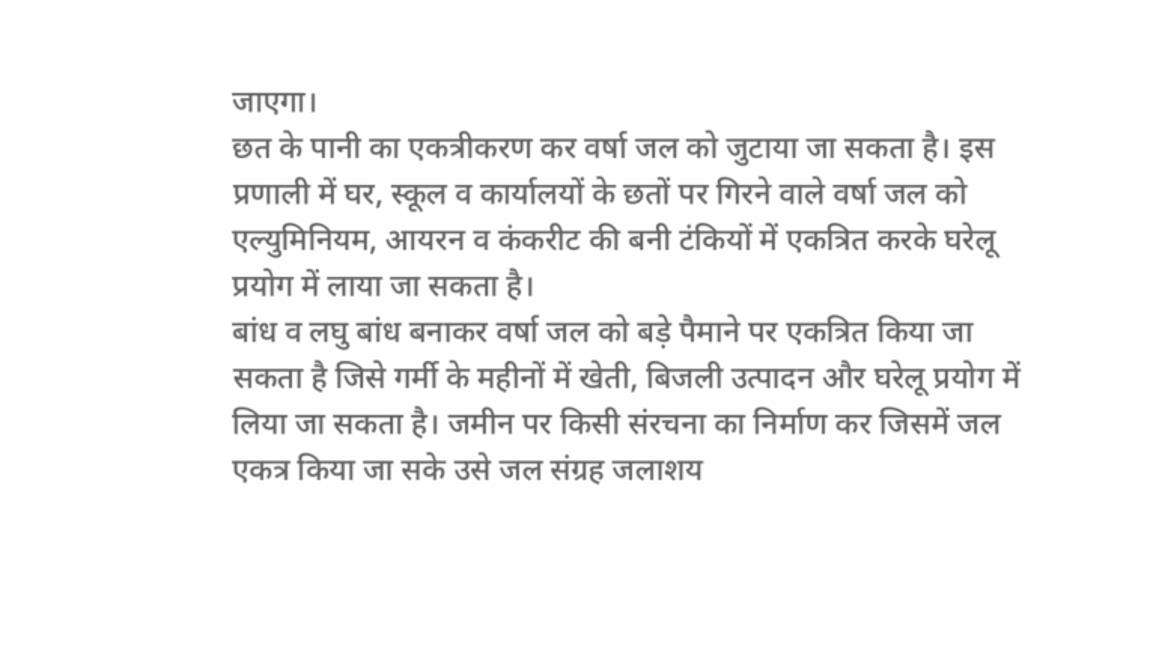जाएगा।
छत के पानी का एकत्रीकरण कर वर्षा जल को जुटाया जा सकता है। इस प्रणाली में घर, स्कूल व कार्यालयों के छतों पर गिरने वाले वर्षा जल को एल्युमिनियम, आयरन व कंकरीट की बनी टंकियों में एकत्रित करके घरेलू प्रयोग में लाया जा सकता है।
बांध व लघु बांध बनाकर वर्षा जल को बड़े पैमाने पर एकत्रित किया जा सकता है जिसे गर्मी के महीनों में खेती, बिजली उत्पादन और घरेलू प्रयोग में लिया जा सकता है। जमीन पर किसी संरचना का निर्माण कर जिसमें जल एकत्र किया जा सके उसे जल संग्रह जलाशय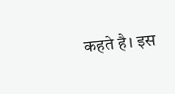कहते है। इस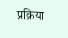प्रक्रिया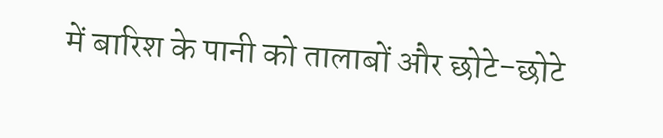में बारिश के पानी को तालाबों और छोटे-छोटे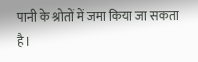पानी के श्रोतों में जमा किया जा सकता है।